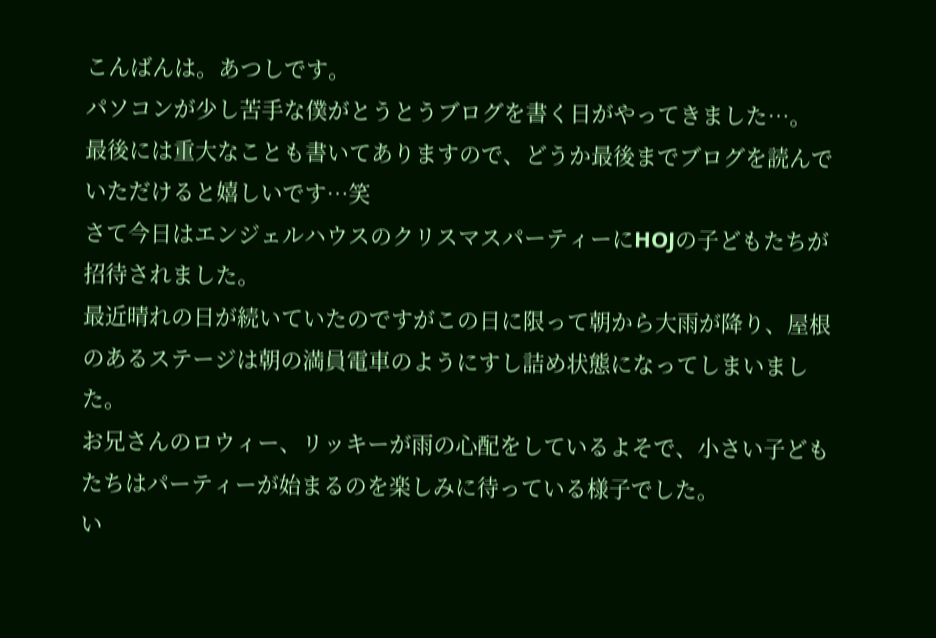こんばんは。あつしです。
パソコンが少し苦手な僕がとうとうブログを書く日がやってきました…。
最後には重大なことも書いてありますので、どうか最後までブログを読んでいただけると嬉しいです…笑
さて今日はエンジェルハウスのクリスマスパーティーにHOJの子どもたちが招待されました。
最近晴れの日が続いていたのですがこの日に限って朝から大雨が降り、屋根のあるステージは朝の満員電車のようにすし詰め状態になってしまいました。
お兄さんのロウィー、リッキーが雨の心配をしているよそで、小さい子どもたちはパーティーが始まるのを楽しみに待っている様子でした。
い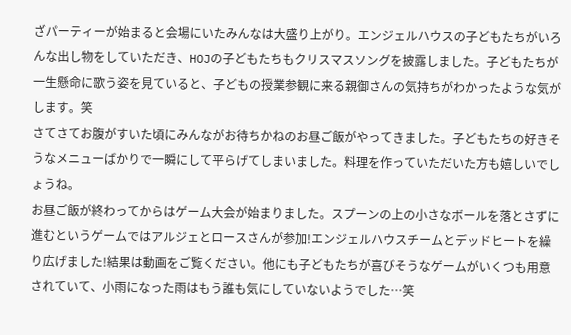ざパーティーが始まると会場にいたみんなは大盛り上がり。エンジェルハウスの子どもたちがいろんな出し物をしていただき、HOJの子どもたちもクリスマスソングを披露しました。子どもたちが一生懸命に歌う姿を見ていると、子どもの授業参観に来る親御さんの気持ちがわかったような気がします。笑
さてさてお腹がすいた頃にみんながお待ちかねのお昼ご飯がやってきました。子どもたちの好きそうなメニューばかりで一瞬にして平らげてしまいました。料理を作っていただいた方も嬉しいでしょうね。
お昼ご飯が終わってからはゲーム大会が始まりました。スプーンの上の小さなボールを落とさずに進むというゲームではアルジェとロースさんが参加!エンジェルハウスチームとデッドヒートを繰り広げました!結果は動画をご覧ください。他にも子どもたちが喜びそうなゲームがいくつも用意されていて、小雨になった雨はもう誰も気にしていないようでした…笑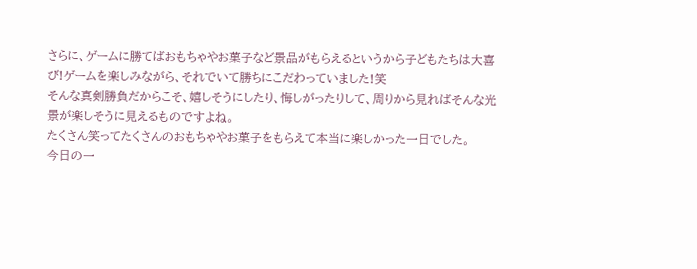さらに、ゲームに勝てばおもちゃやお菓子など景品がもらえるというから子どもたちは大喜び!ゲームを楽しみながら、それでいて勝ちにこだわっていました!笑
そんな真剣勝負だからこそ、嬉しそうにしたり、悔しがったりして、周りから見ればそんな光景が楽しそうに見えるものですよね。
たくさん笑ってたくさんのおもちゃやお菓子をもらえて本当に楽しかった一日でした。
今日の一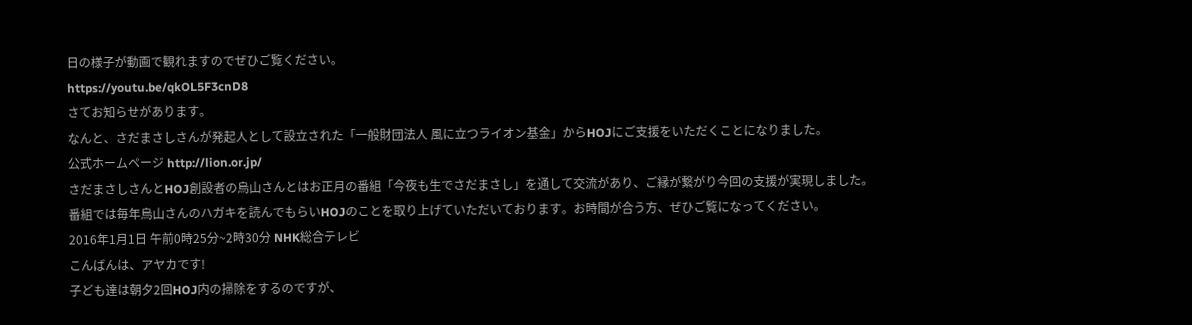日の様子が動画で観れますのでぜひご覧ください。
https://youtu.be/qkOL5F3cnD8
さてお知らせがあります。
なんと、さだまさしさんが発起人として設立された「一般財団法人 風に立つライオン基金」からHOJにご支援をいただくことになりました。
公式ホームページ http://lion.or.jp/
さだまさしさんとHOJ創設者の烏山さんとはお正月の番組「今夜も生でさだまさし」を通して交流があり、ご縁が繋がり今回の支援が実現しました。
番組では毎年烏山さんのハガキを読んでもらいHOJのことを取り上げていただいております。お時間が合う方、ぜひご覧になってください。
2016年1月1日 午前0時25分~2時30分 NHK総合テレビ
こんばんは、アヤカです!
子ども達は朝夕2回HOJ内の掃除をするのですが、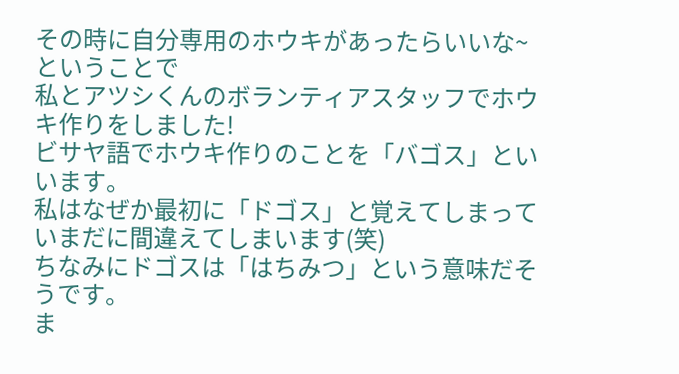その時に自分専用のホウキがあったらいいな~ということで
私とアツシくんのボランティアスタッフでホウキ作りをしました!
ビサヤ語でホウキ作りのことを「バゴス」といいます。
私はなぜか最初に「ドゴス」と覚えてしまっていまだに間違えてしまいます(笑)
ちなみにドゴスは「はちみつ」という意味だそうです。
ま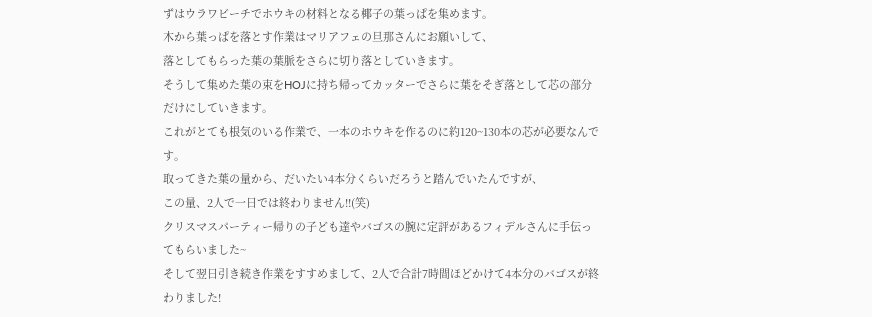ずはウラワビーチでホウキの材料となる椰子の葉っぱを集めます。
木から葉っぱを落とす作業はマリアフェの旦那さんにお願いして、
落としてもらった葉の葉脈をさらに切り落としていきます。
そうして集めた葉の束をHOJに持ち帰ってカッターでさらに葉をそぎ落として芯の部分だけにしていきます。
これがとても根気のいる作業で、一本のホウキを作るのに約120~130本の芯が必要なんです。
取ってきた葉の量から、だいたい4本分くらいだろうと踏んでいたんですが、
この量、2人で一日では終わりません!!(笑)
クリスマスパーティー帰りの子ども達やバゴスの腕に定評があるフィデルさんに手伝ってもらいました~
そして翌日引き続き作業をすすめまして、2人で合計7時間ほどかけて4本分のバゴスが終わりました!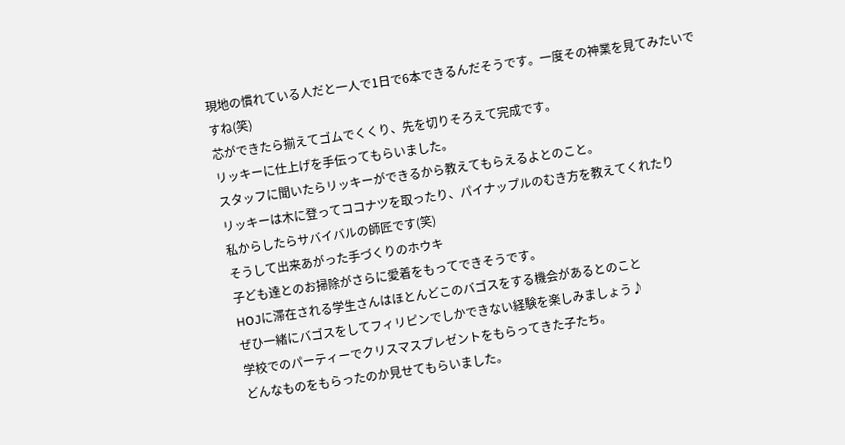現地の慣れている人だと一人で1日で6本できるんだそうです。一度その神業を見てみたいですね(笑)
芯ができたら揃えてゴムでくくり、先を切りそろえて完成です。
リッキーに仕上げを手伝ってもらいました。
スタッフに聞いたらリッキーができるから教えてもらえるよとのこと。
リッキーは木に登ってココナツを取ったり、パイナップルのむき方を教えてくれたり
私からしたらサバイバルの師匠です(笑)
そうして出来あがった手づくりのホウキ
子ども達とのお掃除がさらに愛着をもってできそうです。
HOJに滞在される学生さんはほとんどこのバゴスをする機会があるとのこと
ぜひ一緒にバゴスをしてフィリピンでしかできない経験を楽しみましょう♪
学校でのパーティーでクリスマスプレゼントをもらってきた子たち。
どんなものをもらったのか見せてもらいました。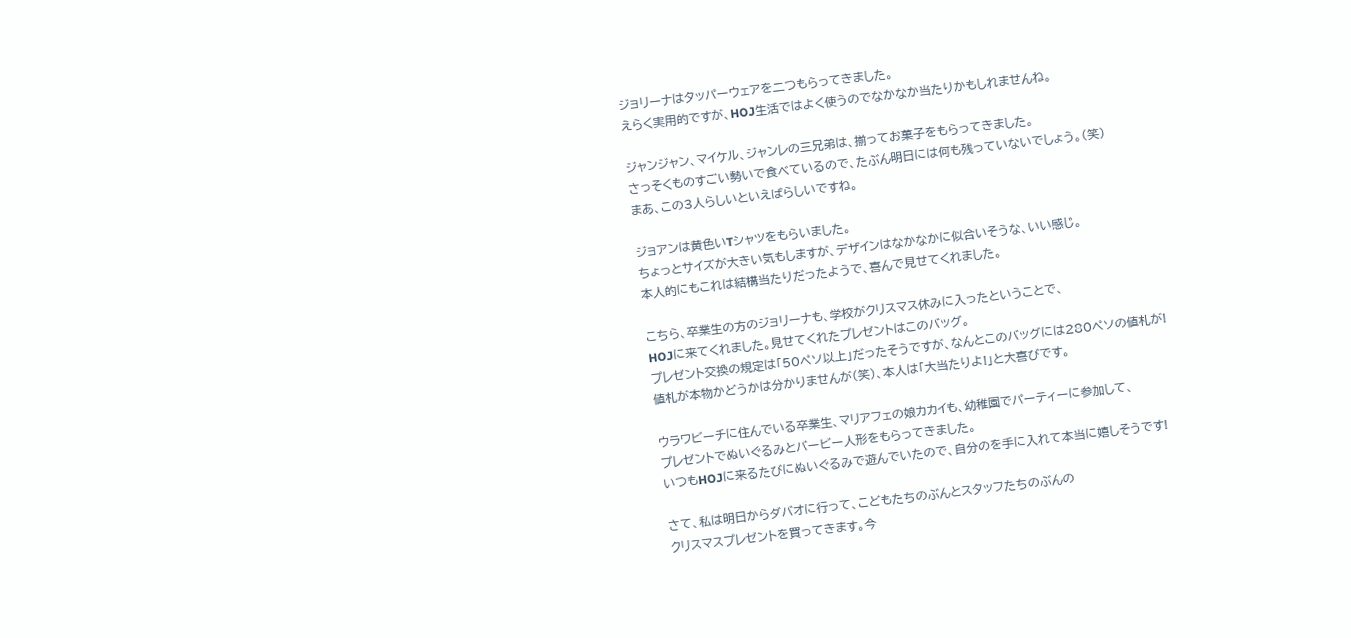ジョリーナはタッパーウェアを二つもらってきました。
えらく実用的ですが、HOJ生活ではよく使うのでなかなか当たりかもしれませんね。

ジャンジャン、マイケル、ジャンレの三兄弟は、揃ってお菓子をもらってきました。
さっそくものすごい勢いで食べているので、たぶん明日には何も残っていないでしょう。(笑)
まあ、この3人らしいといえばらしいですね。

ジョアンは黄色いTシャツをもらいました。
ちょっとサイズが大きい気もしますが、デザインはなかなかに似合いそうな、いい感じ。
本人的にもこれは結構当たりだったようで、喜んで見せてくれました。

こちら、卒業生の方のジョリーナも、学校がクリスマス休みに入ったということで、
HOJに来てくれました。見せてくれたプレゼントはこのバッグ。
プレゼント交換の規定は「50ペソ以上」だったそうですが、なんとこのバッグには280ペソの値札が!
値札が本物かどうかは分かりませんが(笑)、本人は「大当たりよ!」と大喜びです。

ウラワビーチに住んでいる卒業生、マリアフェの娘カカイも、幼稚園でパーティーに参加して、
プレゼントでぬいぐるみとバービー人形をもらってきました。
いつもHOJに来るたびにぬいぐるみで遊んでいたので、自分のを手に入れて本当に嬉しそうです!

さて、私は明日からダバオに行って、こどもたちのぶんとスタッフたちのぶんの
クリスマスプレゼントを買ってきます。今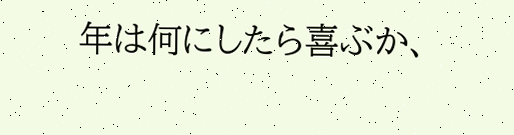年は何にしたら喜ぶか、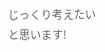じっくり考えたいと思います!